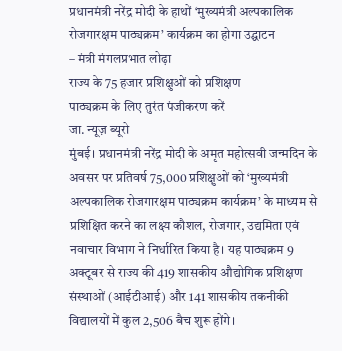प्रधानमंत्री नरेंद्र मोदी के हाथों ‘मुख्यमंत्री अल्पकालिक रोजगारक्षम पाठ्यक्रम’ कार्यक्रम का होगा उद्घाटन
– मंत्री मंगलप्रभात लोढ़ा
राज्य के 75 हजार प्रशिक्षुओं को प्रशिक्षण
पाठ्यक्रम के लिए तुरंत पंजीकरण करें
जा. न्यूज़ ब्यूरो
मुंबई। प्रधानमंत्री नरेंद्र मोदी के अमृत महोत्सवी जन्मदिन के अवसर पर प्रतिवर्ष 75,000 प्रशिक्षुओं को ‘मुख्यमंत्री अल्पकालिक रोजगारक्षम पाठ्यक्रम कार्यक्रम’ के माध्यम से प्रशिक्षित करने का लक्ष्य कौशल, रोजगार, उद्यमिता एवं नवाचार विभाग ने निर्धारित किया है। यह पाठ्यक्रम 9 अक्टूबर से राज्य की 419 शासकीय औद्योगिक प्रशिक्षण संस्थाओं (आईटीआई) और 141 शासकीय तकनीकी विद्यालयों में कुल 2,506 बैच शुरू होंगे।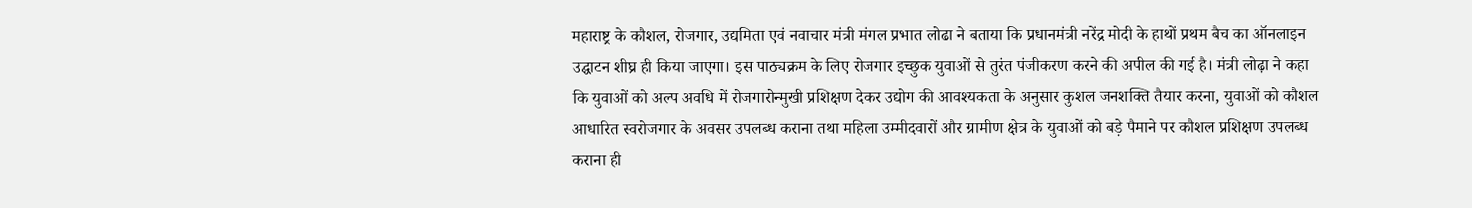महाराष्ट्र के कौशल, रोजगार, उद्यमिता एवं नवाचार मंत्री मंगल प्रभात लोढा ने बताया कि प्रधानमंत्री नरेंद्र मोदी के हाथों प्रथम बैच का ऑनलाइन उद्घाटन शीघ्र ही किया जाएगा। इस पाठ्यक्रम के लिए रोजगार इच्छुक युवाओं से तुरंत पंजीकरण करने की अपील की गई है। मंत्री लोढ़ा ने कहा कि युवाओं को अल्प अवधि में रोजगारोन्मुखी प्रशिक्षण देकर उद्योग की आवश्यकता के अनुसार कुशल जनशक्ति तैयार करना, युवाओं को कौशल आधारित स्वरोजगार के अवसर उपलब्ध कराना तथा महिला उम्मीदवारों और ग्रामीण क्षेत्र के युवाओं को बड़े पैमाने पर कौशल प्रशिक्षण उपलब्ध कराना ही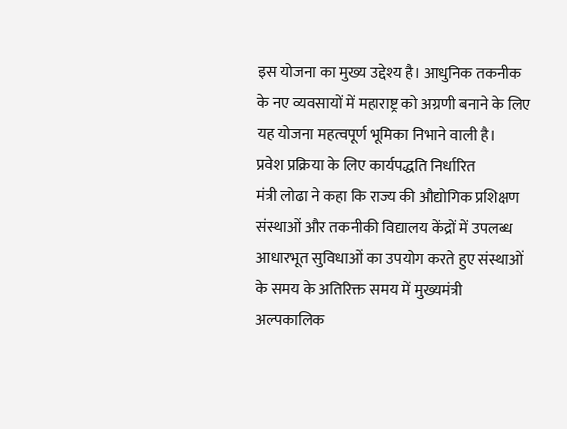इस योजना का मुख्य उद्देश्य है। आधुनिक तकनीक के नए व्यवसायों में महाराष्ट्र को अग्रणी बनाने के लिए यह योजना महत्वपूर्ण भूमिका निभाने वाली है।
प्रवेश प्रक्रिया के लिए कार्यपद्धति निर्धारित
मंत्री लोढा ने कहा कि राज्य की औद्योगिक प्रशिक्षण संस्थाओं और तकनीकी विद्यालय केंद्रों में उपलब्ध आधारभूत सुविधाओं का उपयोग करते हुए संस्थाओं के समय के अतिरिक्त समय में मुख्यमंत्री अल्पकालिक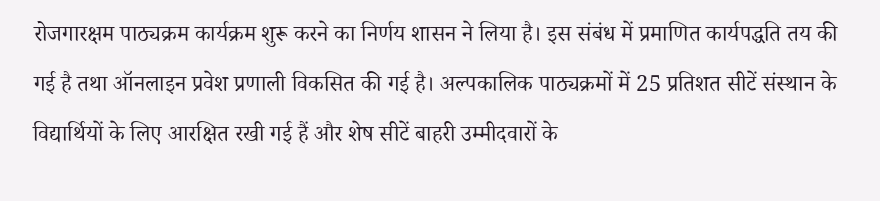रोजगारक्षम पाठ्यक्रम कार्यक्रम शुरू करने का निर्णय शासन ने लिया है। इस संबंध में प्रमाणित कार्यपद्धति तय की गई है तथा ऑनलाइन प्रवेश प्रणाली विकसित की गई है। अल्पकालिक पाठ्यक्रमों में 25 प्रतिशत सीटें संस्थान के विद्यार्थियों के लिए आरक्षित रखी गई हैं और शेष सीटें बाहरी उम्मीदवारों के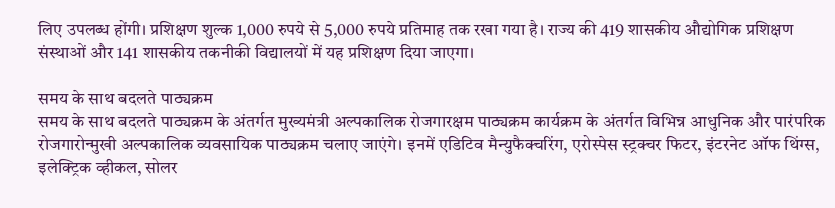लिए उपलब्ध होंगी। प्रशिक्षण शुल्क 1,000 रुपये से 5,000 रुपये प्रतिमाह तक रखा गया है। राज्य की 419 शासकीय औद्योगिक प्रशिक्षण संस्थाओं और 141 शासकीय तकनीकी विद्यालयों में यह प्रशिक्षण दिया जाएगा।

समय के साथ बदलते पाठ्यक्रम
समय के साथ बदलते पाठ्यक्रम के अंतर्गत मुख्यमंत्री अल्पकालिक रोजगारक्षम पाठ्यक्रम कार्यक्रम के अंतर्गत विभिन्न आधुनिक और पारंपरिक रोजगारोन्मुखी अल्पकालिक व्यवसायिक पाठ्यक्रम चलाए जाएंगे। इनमें एडिटिव मैन्युफैक्चरिंग, एरोस्पेस स्ट्रक्चर फिटर, इंटरनेट ऑफ थिंग्स, इलेक्ट्रिक व्हीकल, सोलर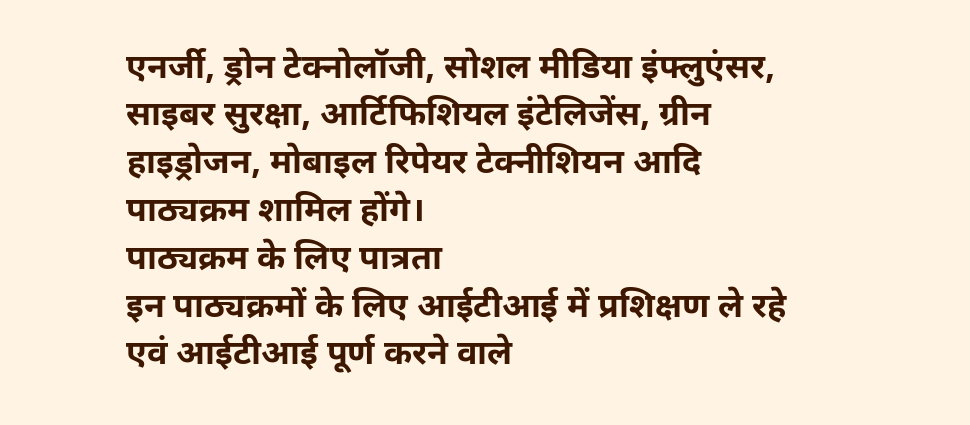एनर्जी, ड्रोन टेक्नोलॉजी, सोशल मीडिया इंफ्लुएंसर, साइबर सुरक्षा, आर्टिफिशियल इंटेलिजेंस, ग्रीन हाइड्रोजन, मोबाइल रिपेयर टेक्नीशियन आदि पाठ्यक्रम शामिल होंगे।
पाठ्यक्रम के लिए पात्रता
इन पाठ्यक्रमों के लिए आईटीआई में प्रशिक्षण ले रहे एवं आईटीआई पूर्ण करने वाले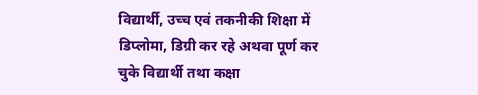विद्यार्थी, उच्च एवं तकनीकी शिक्षा में डिप्लोमा, डिग्री कर रहे अथवा पूर्ण कर चुके विद्यार्थी तथा कक्षा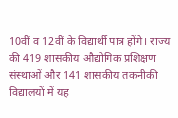10वीं व 12वीं के विद्यार्थी पात्र होंगे। राज्य की 419 शासकीय औद्योगिक प्रशिक्षण संस्थाओं और 141 शासकीय तकनीकी विद्यालयों में यह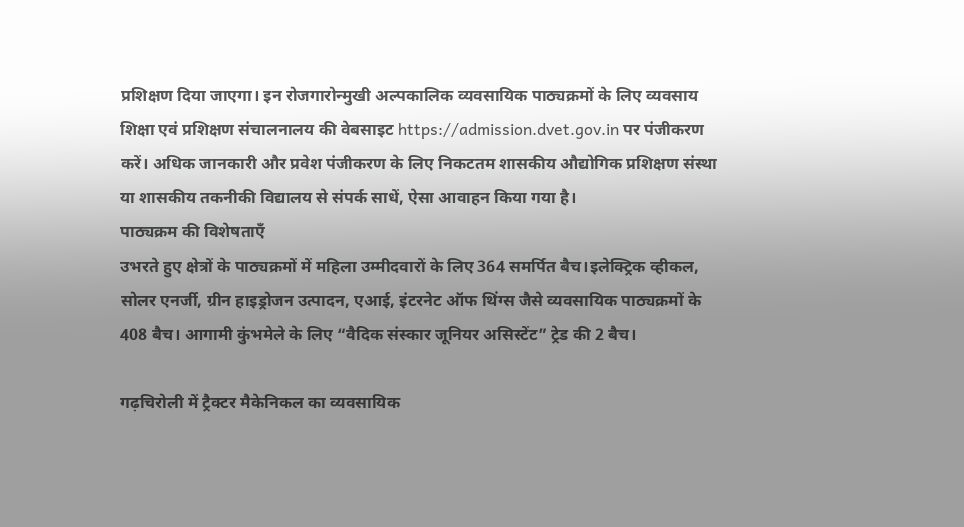प्रशिक्षण दिया जाएगा। इन रोजगारोन्मुखी अल्पकालिक व्यवसायिक पाठ्यक्रमों के लिए व्यवसाय शिक्षा एवं प्रशिक्षण संचालनालय की वेबसाइट https://admission.dvet.gov.in पर पंजीकरण करें। अधिक जानकारी और प्रवेश पंजीकरण के लिए निकटतम शासकीय औद्योगिक प्रशिक्षण संस्था या शासकीय तकनीकी विद्यालय से संपर्क साधें, ऐसा आवाहन किया गया है।
पाठ्यक्रम की विशेषताएँ
उभरते हुए क्षेत्रों के पाठ्यक्रमों में महिला उम्मीदवारों के लिए 364 समर्पित बैच।इलेक्ट्रिक व्हीकल, सोलर एनर्जी, ग्रीन हाइड्रोजन उत्पादन, एआई, इंटरनेट ऑफ थिंग्स जैसे व्यवसायिक पाठ्यक्रमों के 408 बैच। आगामी कुंभमेले के लिए “वैदिक संस्कार जूनियर असिस्टेंट” ट्रेड की 2 बैच।

गढ़चिरोली में ट्रैक्टर मैकेनिकल का व्यवसायिक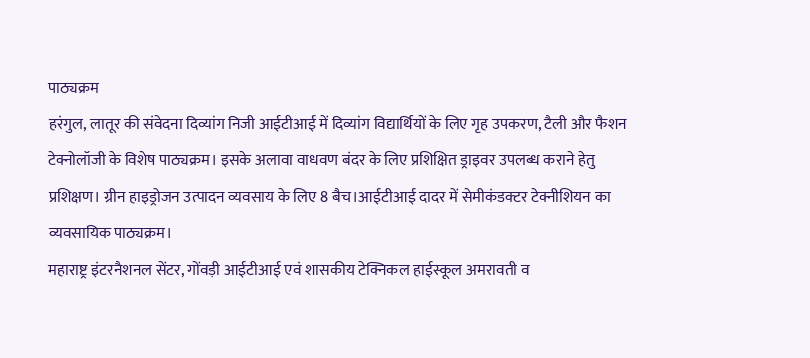पाठ्यक्रम
हरंगुल, लातूर की संवेदना दिव्यांग निजी आईटीआई में दिव्यांग विद्यार्थियों के लिए गृह उपकरण, टैली और फैशन टेक्नोलॉजी के विशेष पाठ्यक्रम। इसके अलावा वाधवण बंदर के लिए प्रशिक्षित ड्राइवर उपलब्ध कराने हेतु प्रशिक्षण। ग्रीन हाइड्रोजन उत्पादन व्यवसाय के लिए 8 बैच।आईटीआई दादर में सेमीकंडक्टर टेक्नीशियन का व्यवसायिक पाठ्यक्रम।
महाराष्ट्र इंटरनैशनल सेंटर, गोंवड़ी आईटीआई एवं शासकीय टेक्निकल हाईस्कूल अमरावती व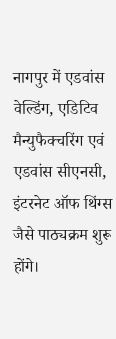नागपुर में एडवांस वेल्डिंग, एडिटिव मैन्युफैक्चरिंग एवं एडवांस सीएनसी, इंटरनेट ऑफ थिंग्स जैसे पाठ्यक्रम शुरू होंगे।